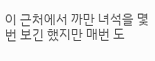이 근처에서 까만 녀석을 몇번 보긴 했지만 매번 도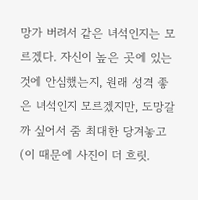망가 버려서 같은 녀석인지는 모르겠다. 자신이 높은 곳에 있는 것에 안심했는지, 원래 성격 좋은 녀석인지 모르겠지만, 도망갈까 싶어서 줌 최대한 당겨놓고(이 때문에 사진이 더 흐릿.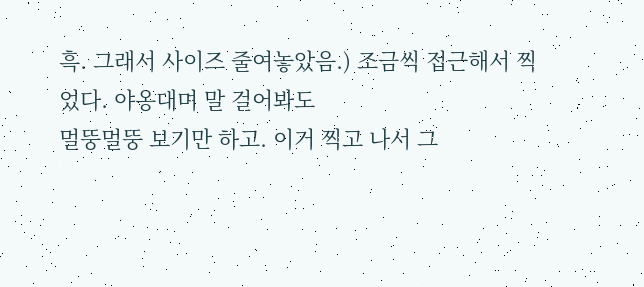흑. 그래서 사이즈 줄여놓았음.) 조금씩 접근해서 찍었다. 야옹대며 말 걸어봐도
멀뚱멀뚱 보기만 하고. 이거 찍고 나서 그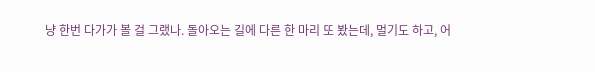냥 한번 다가가 볼 걸 그랬나. 돌아오는 길에 다른 한 마리 또 봤는데, 멀기도 하고, 어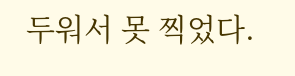두워서 못 찍었다.